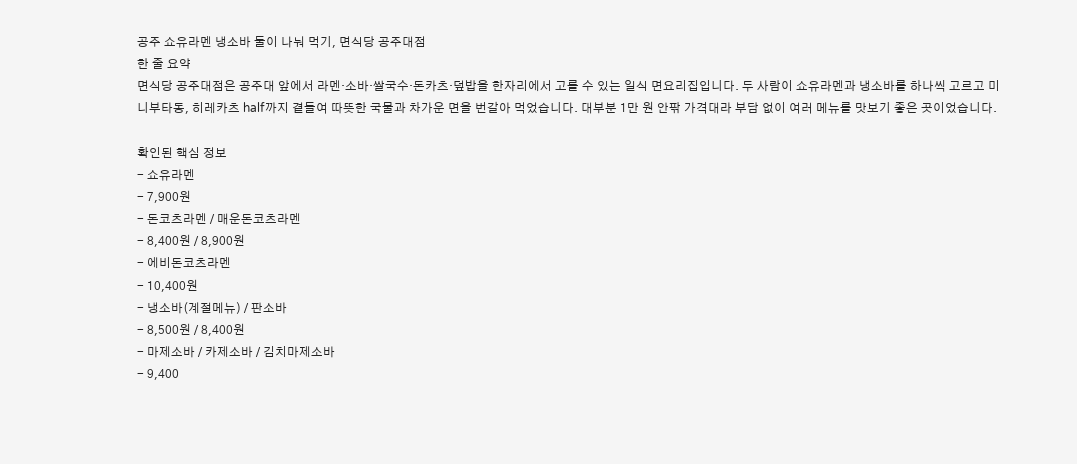공주 쇼유라멘 냉소바 둘이 나눠 먹기, 면식당 공주대점
한 줄 요약
면식당 공주대점은 공주대 앞에서 라멘·소바·쌀국수·돈카츠·덮밥을 한자리에서 고를 수 있는 일식 면요리집입니다. 두 사람이 쇼유라멘과 냉소바를 하나씩 고르고 미니부타동, 히레카츠 half까지 곁들여 따뜻한 국물과 차가운 면을 번갈아 먹었습니다. 대부분 1만 원 안팎 가격대라 부담 없이 여러 메뉴를 맛보기 좋은 곳이었습니다.

확인된 핵심 정보
- 쇼유라멘
- 7,900원
- 돈코츠라멘 / 매운돈코츠라멘
- 8,400원 / 8,900원
- 에비돈코츠라멘
- 10,400원
- 냉소바(계절메뉴) / 판소바
- 8,500원 / 8,400원
- 마제소바 / 카제소바 / 김치마제소바
- 9,400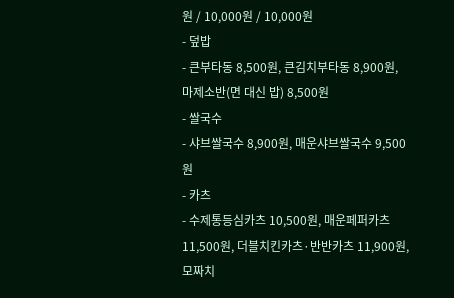원 / 10,000원 / 10,000원
- 덮밥
- 큰부타동 8,500원, 큰김치부타동 8,900원, 마제소반(면 대신 밥) 8,500원
- 쌀국수
- 샤브쌀국수 8,900원, 매운샤브쌀국수 9,500원
- 카츠
- 수제통등심카츠 10,500원, 매운페퍼카츠 11,500원, 더블치킨카츠·반반카츠 11,900원, 모짜치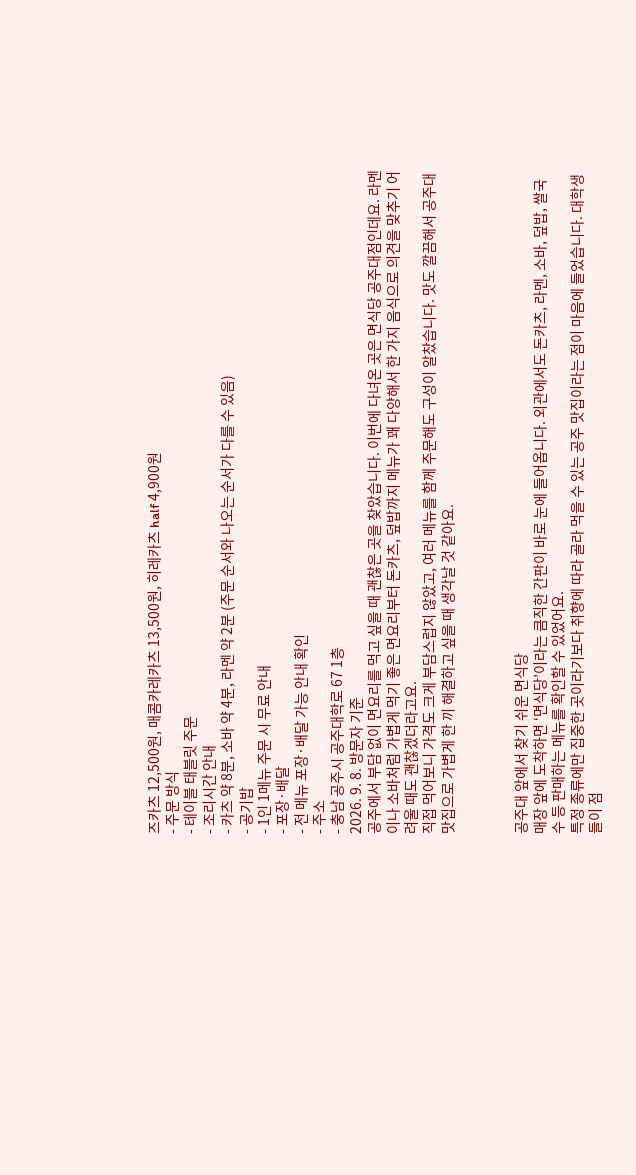즈카츠 12,500원, 매콤카레카츠 13,500원, 히레카츠 half 4,900원
- 주문 방식
- 테이블 태블릿 주문
- 조리시간 안내
- 카츠 약 8분, 소바 약 4분, 라멘 약 2분 (주문 순서와 나오는 순서가 다를 수 있음)
- 공기밥
- 1인 1메뉴 주문 시 무료 안내
- 포장·배달
- 전 메뉴 포장·배달 가능 안내 확인
- 주소
- 충남 공주시 공주대학로 67 1층
2026. 9. 8. 방문자 기준
공주에서 부담 없이 면요리를 먹고 싶을 때 괜찮은 곳을 찾았습니다. 이번에 다녀온 곳은 면식당 공주대점인데요. 라멘이나 소바처럼 가볍게 먹기 좋은 면요리부터 돈카츠, 덮밥까지 메뉴가 꽤 다양해서 한 가지 음식으로 의견을 맞추기 어려울 때도 괜찮겠더라고요.
직접 먹어보니 가격도 크게 부담스럽지 않았고, 여러 메뉴를 함께 주문해도 구성이 알찼습니다. 맛도 깔끔해서 공주대 맛집으로 가볍게 한 끼 해결하고 싶을 때 생각날 것 같아요.



공주대 앞에서 찾기 쉬운 면식당
매장 앞에 도착하면 ‘면식당’이라는 큼직한 간판이 바로 눈에 들어옵니다. 외관에서도 돈카츠, 라멘, 소바, 덮밥, 쌀국수 등 판매하는 메뉴를 확인할 수 있었어요.
특정 종류에만 집중한 곳이라기보다 취향에 따라 골라 먹을 수 있는 공주 맛집이라는 점이 마음에 들었습니다. 대학생들이 점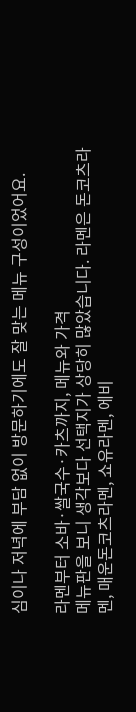심이나 저녁에 부담 없이 방문하기에도 잘 맞는 메뉴 구성이었어요.

라멘부터 소바·쌀국수·카츠까지, 메뉴와 가격
메뉴판을 보니 생각보다 선택지가 상당히 많았습니다. 라멘은 돈코츠라멘, 매운돈코츠라멘, 쇼유라멘, 에비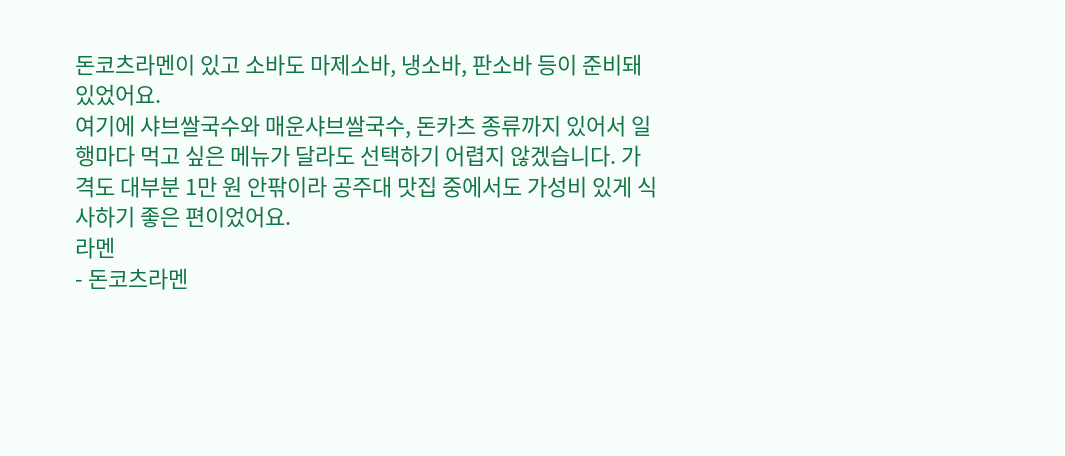돈코츠라멘이 있고 소바도 마제소바, 냉소바, 판소바 등이 준비돼 있었어요.
여기에 샤브쌀국수와 매운샤브쌀국수, 돈카츠 종류까지 있어서 일행마다 먹고 싶은 메뉴가 달라도 선택하기 어렵지 않겠습니다. 가격도 대부분 1만 원 안팎이라 공주대 맛집 중에서도 가성비 있게 식사하기 좋은 편이었어요.
라멘
- 돈코츠라멘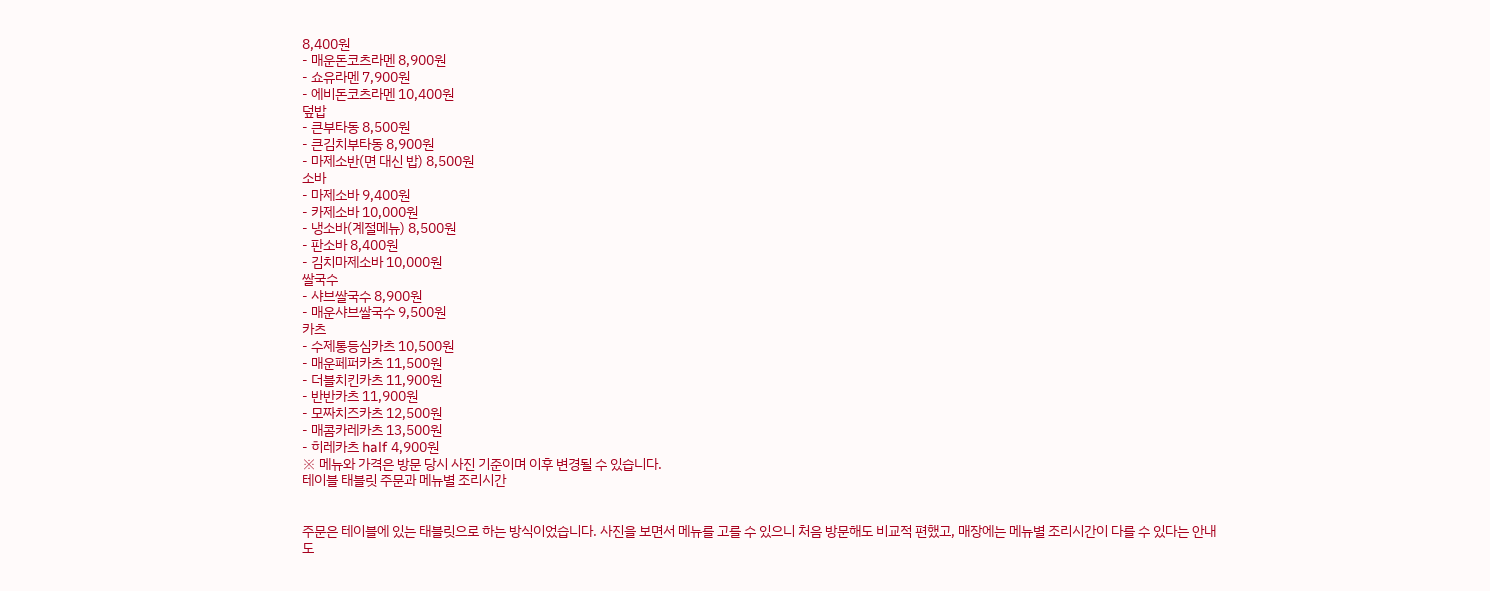8,400원
- 매운돈코츠라멘 8,900원
- 쇼유라멘 7,900원
- 에비돈코츠라멘 10,400원
덮밥
- 큰부타동 8,500원
- 큰김치부타동 8,900원
- 마제소반(면 대신 밥) 8,500원
소바
- 마제소바 9,400원
- 카제소바 10,000원
- 냉소바(계절메뉴) 8,500원
- 판소바 8,400원
- 김치마제소바 10,000원
쌀국수
- 샤브쌀국수 8,900원
- 매운샤브쌀국수 9,500원
카츠
- 수제통등심카츠 10,500원
- 매운페퍼카츠 11,500원
- 더블치킨카츠 11,900원
- 반반카츠 11,900원
- 모짜치즈카츠 12,500원
- 매콤카레카츠 13,500원
- 히레카츠 half 4,900원
※ 메뉴와 가격은 방문 당시 사진 기준이며 이후 변경될 수 있습니다.
테이블 태블릿 주문과 메뉴별 조리시간


주문은 테이블에 있는 태블릿으로 하는 방식이었습니다. 사진을 보면서 메뉴를 고를 수 있으니 처음 방문해도 비교적 편했고, 매장에는 메뉴별 조리시간이 다를 수 있다는 안내도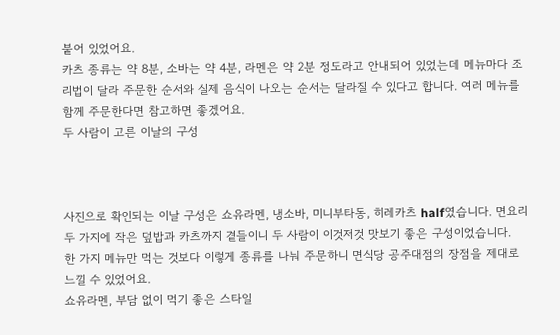붙어 있었어요.
카츠 종류는 약 8분, 소바는 약 4분, 라멘은 약 2분 정도라고 안내되어 있었는데 메뉴마다 조리법이 달라 주문한 순서와 실제 음식이 나오는 순서는 달라질 수 있다고 합니다. 여러 메뉴를 함께 주문한다면 참고하면 좋겠어요.
두 사람이 고른 이날의 구성



사진으로 확인되는 이날 구성은 쇼유라멘, 냉소바, 미니부타동, 히레카츠 half였습니다. 면요리 두 가지에 작은 덮밥과 카츠까지 곁들이니 두 사람이 이것저것 맛보기 좋은 구성이었습니다.
한 가지 메뉴만 먹는 것보다 이렇게 종류를 나눠 주문하니 면식당 공주대점의 장점을 제대로 느낄 수 있었어요.
쇼유라멘, 부담 없이 먹기 좋은 스타일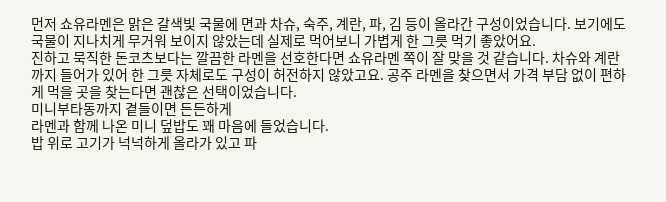먼저 쇼유라멘은 맑은 갈색빛 국물에 면과 차슈, 숙주, 계란, 파, 김 등이 올라간 구성이었습니다. 보기에도 국물이 지나치게 무거워 보이지 않았는데 실제로 먹어보니 가볍게 한 그릇 먹기 좋았어요.
진하고 묵직한 돈코츠보다는 깔끔한 라멘을 선호한다면 쇼유라멘 쪽이 잘 맞을 것 같습니다. 차슈와 계란까지 들어가 있어 한 그릇 자체로도 구성이 허전하지 않았고요. 공주 라멘을 찾으면서 가격 부담 없이 편하게 먹을 곳을 찾는다면 괜찮은 선택이었습니다.
미니부타동까지 곁들이면 든든하게
라멘과 함께 나온 미니 덮밥도 꽤 마음에 들었습니다.
밥 위로 고기가 넉넉하게 올라가 있고 파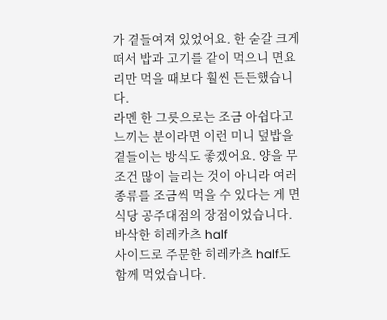가 곁들여져 있었어요. 한 숟갈 크게 떠서 밥과 고기를 같이 먹으니 면요리만 먹을 때보다 훨씬 든든했습니다.
라멘 한 그릇으로는 조금 아쉽다고 느끼는 분이라면 이런 미니 덮밥을 곁들이는 방식도 좋겠어요. 양을 무조건 많이 늘리는 것이 아니라 여러 종류를 조금씩 먹을 수 있다는 게 면식당 공주대점의 장점이었습니다.
바삭한 히레카츠 half
사이드로 주문한 히레카츠 half도 함께 먹었습니다.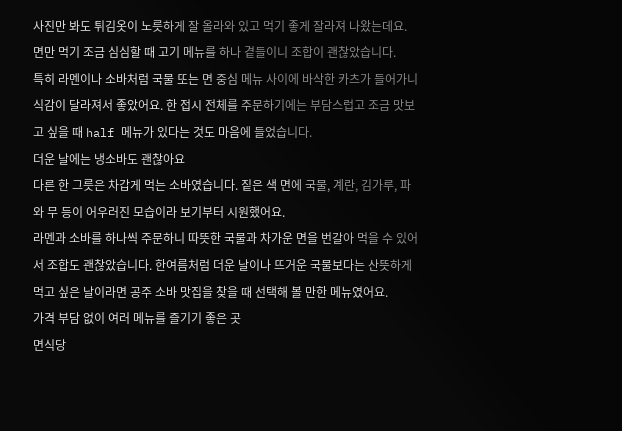사진만 봐도 튀김옷이 노릇하게 잘 올라와 있고 먹기 좋게 잘라져 나왔는데요. 면만 먹기 조금 심심할 때 고기 메뉴를 하나 곁들이니 조합이 괜찮았습니다.
특히 라멘이나 소바처럼 국물 또는 면 중심 메뉴 사이에 바삭한 카츠가 들어가니 식감이 달라져서 좋았어요. 한 접시 전체를 주문하기에는 부담스럽고 조금 맛보고 싶을 때 half 메뉴가 있다는 것도 마음에 들었습니다.
더운 날에는 냉소바도 괜찮아요
다른 한 그릇은 차갑게 먹는 소바였습니다. 짙은 색 면에 국물, 계란, 김가루, 파와 무 등이 어우러진 모습이라 보기부터 시원했어요.
라멘과 소바를 하나씩 주문하니 따뜻한 국물과 차가운 면을 번갈아 먹을 수 있어서 조합도 괜찮았습니다. 한여름처럼 더운 날이나 뜨거운 국물보다는 산뜻하게 먹고 싶은 날이라면 공주 소바 맛집을 찾을 때 선택해 볼 만한 메뉴였어요.
가격 부담 없이 여러 메뉴를 즐기기 좋은 곳
면식당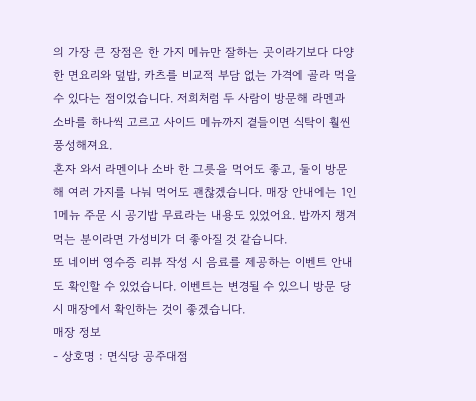의 가장 큰 장점은 한 가지 메뉴만 잘하는 곳이라기보다 다양한 면요리와 덮밥, 카츠를 비교적 부담 없는 가격에 골라 먹을 수 있다는 점이었습니다. 저희처럼 두 사람이 방문해 라멘과 소바를 하나씩 고르고 사이드 메뉴까지 곁들이면 식탁이 훨씬 풍성해져요.
혼자 와서 라멘이나 소바 한 그릇을 먹어도 좋고, 둘이 방문해 여러 가지를 나눠 먹어도 괜찮겠습니다. 매장 안내에는 1인 1메뉴 주문 시 공기밥 무료라는 내용도 있었어요. 밥까지 챙겨 먹는 분이라면 가성비가 더 좋아질 것 같습니다.
또 네이버 영수증 리뷰 작성 시 음료를 제공하는 이벤트 안내도 확인할 수 있었습니다. 이벤트는 변경될 수 있으니 방문 당시 매장에서 확인하는 것이 좋겠습니다.
매장 정보
- 상호명 : 면식당 공주대점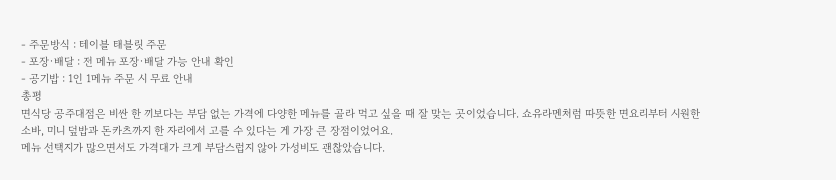- 주문방식 : 테이블 태블릿 주문
- 포장·배달 : 전 메뉴 포장·배달 가능 안내 확인
- 공기밥 : 1인 1메뉴 주문 시 무료 안내
총평
면식당 공주대점은 비싼 한 끼보다는 부담 없는 가격에 다양한 메뉴를 골라 먹고 싶을 때 잘 맞는 곳이었습니다. 쇼유라멘처럼 따뜻한 면요리부터 시원한 소바, 미니 덮밥과 돈카츠까지 한 자리에서 고를 수 있다는 게 가장 큰 장점이었어요.
메뉴 선택지가 많으면서도 가격대가 크게 부담스럽지 않아 가성비도 괜찮았습니다.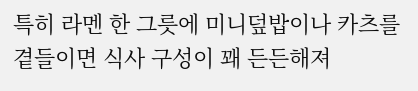특히 라멘 한 그릇에 미니덮밥이나 카츠를 곁들이면 식사 구성이 꽤 든든해져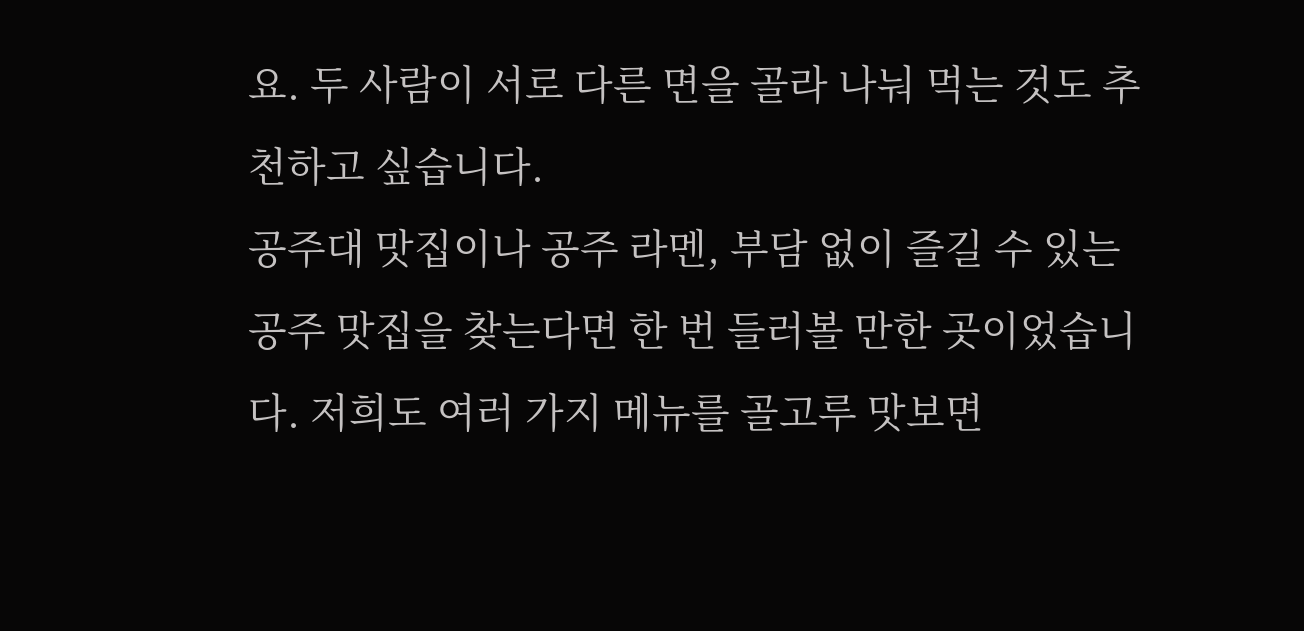요. 두 사람이 서로 다른 면을 골라 나눠 먹는 것도 추천하고 싶습니다.
공주대 맛집이나 공주 라멘, 부담 없이 즐길 수 있는 공주 맛집을 찾는다면 한 번 들러볼 만한 곳이었습니다. 저희도 여러 가지 메뉴를 골고루 맛보면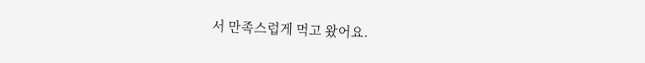서 만족스럽게 먹고 왔어요.